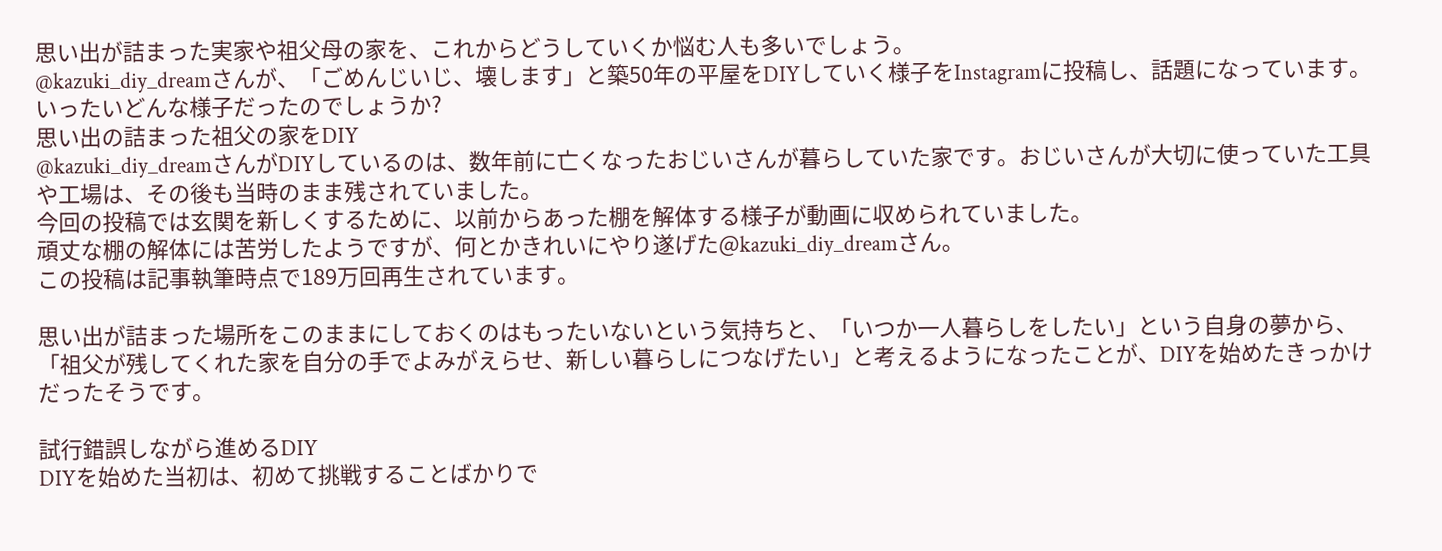思い出が詰まった実家や祖父母の家を、これからどうしていくか悩む人も多いでしょう。
@kazuki_diy_dreamさんが、「ごめんじいじ、壊します」と築50年の平屋をDIYしていく様子をInstagramに投稿し、話題になっています。
いったいどんな様子だったのでしょうか?
思い出の詰まった祖父の家をDIY
@kazuki_diy_dreamさんがDIYしているのは、数年前に亡くなったおじいさんが暮らしていた家です。おじいさんが大切に使っていた工具や工場は、その後も当時のまま残されていました。
今回の投稿では玄関を新しくするために、以前からあった棚を解体する様子が動画に収められていました。
頑丈な棚の解体には苦労したようですが、何とかきれいにやり遂げた@kazuki_diy_dreamさん。
この投稿は記事執筆時点で189万回再生されています。

思い出が詰まった場所をこのままにしておくのはもったいないという気持ちと、「いつか一人暮らしをしたい」という自身の夢から、「祖父が残してくれた家を自分の手でよみがえらせ、新しい暮らしにつなげたい」と考えるようになったことが、DIYを始めたきっかけだったそうです。

試行錯誤しながら進めるDIY
DIYを始めた当初は、初めて挑戦することばかりで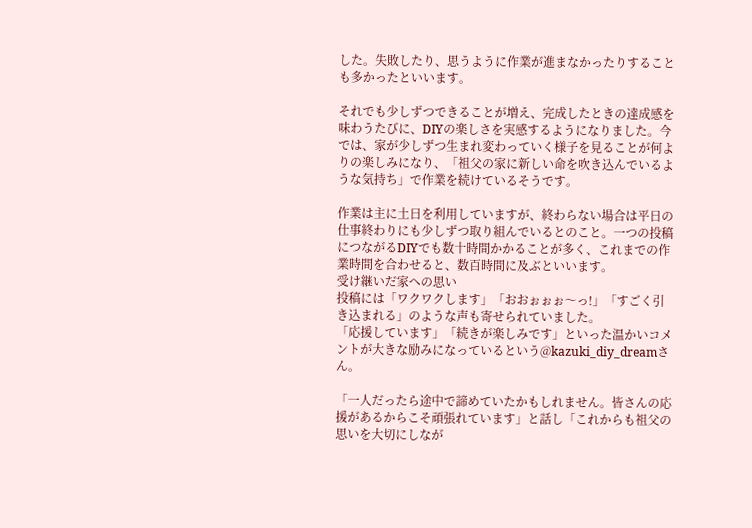した。失敗したり、思うように作業が進まなかったりすることも多かったといいます。

それでも少しずつできることが増え、完成したときの達成感を味わうたびに、DIYの楽しさを実感するようになりました。今では、家が少しずつ生まれ変わっていく様子を見ることが何よりの楽しみになり、「祖父の家に新しい命を吹き込んでいるような気持ち」で作業を続けているそうです。

作業は主に土日を利用していますが、終わらない場合は平日の仕事終わりにも少しずつ取り組んでいるとのこと。一つの投稿につながるDIYでも数十時間かかることが多く、これまでの作業時間を合わせると、数百時間に及ぶといいます。
受け継いだ家への思い
投稿には「ワクワクします」「おおぉぉぉ〜っ!」「すごく引き込まれる」のような声も寄せられていました。
「応援しています」「続きが楽しみです」といった温かいコメントが大きな励みになっているという@kazuki_diy_dreamさん。

「一人だったら途中で諦めていたかもしれません。皆さんの応援があるからこそ頑張れています」と話し「これからも祖父の思いを大切にしなが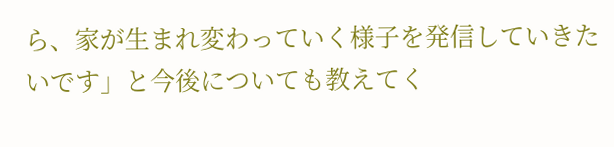ら、家が生まれ変わっていく様子を発信していきたいです」と今後についても教えてく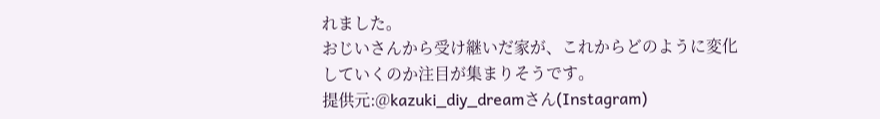れました。
おじいさんから受け継いだ家が、これからどのように変化していくのか注目が集まりそうです。
提供元:@kazuki_diy_dreamさん(Instagram)